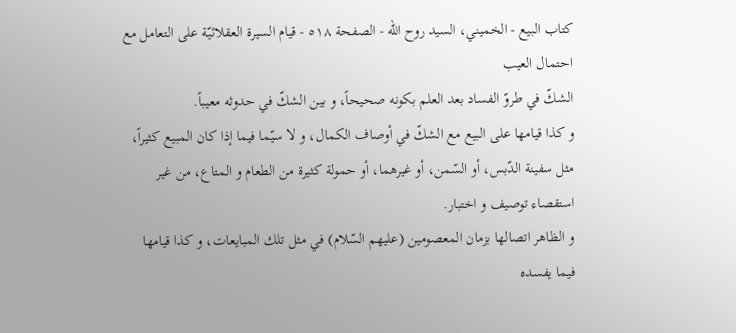كتاب البيع - الخميني، السيد روح الله - الصفحة ٥١٨ - قيام السيرة العقلائيّة على التعامل مع احتمال العيب
الشكّ في طروّ الفساد بعد العلم بكونه صحيحاً، و بين الشكّ في حدوثه معيباً.
و كذا قيامها على البيع مع الشكّ في أوصاف الكمال، و لا سيّما فيما إذا كان المبيع كثيراً، مثل سفينة الدّبس، أو السّمن، أو غيرهما، أو حمولة كثيرة من الطعام و المتاع، من غير استقصاء توصيف و اختبار.
و الظاهر اتصالها بزمان المعصومين (عليهم السّلام) في مثل تلك المبايعات، و كذا قيامها فيما يفسده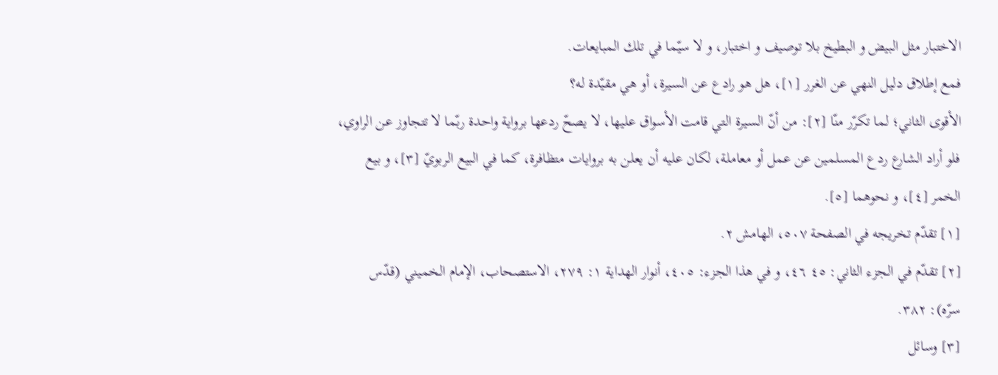الاختبار مثل البيض و البطيخ بلا توصيف و اختبار، و لا سيّما في تلك المبايعات.
فمع إطلاق دليل النهي عن الغرر [١]، هل هو رادع عن السيرة، أو هي مقيّدة له؟
الأقوى الثاني؛ لما تكرّر منّا [٢]: من أنّ السيرة التي قامت الأسواق عليها، لا يصحّ ردعها برواية واحدة ربّما لا تتجاوز عن الراوي، فلو أراد الشارع ردع المسلمين عن عمل أو معاملة، لكان عليه أن يعلن به بروايات متظافرة، كما في البيع الربويّ [٣]، و بيع الخمر [٤]، و نحوهما [٥].
[١] تقدّم تخريجه في الصفحة ٥٠٧، الهامش ٢.
[٢] تقدّم في الجزء الثاني: ٤٥ ٤٦، و في هذا الجزء: ٤٠٥، أنوار الهداية ١: ٢٧٩، الاستصحاب، الإمام الخميني (قدّس سرّه): ٣٨٢.
[٣] وسائل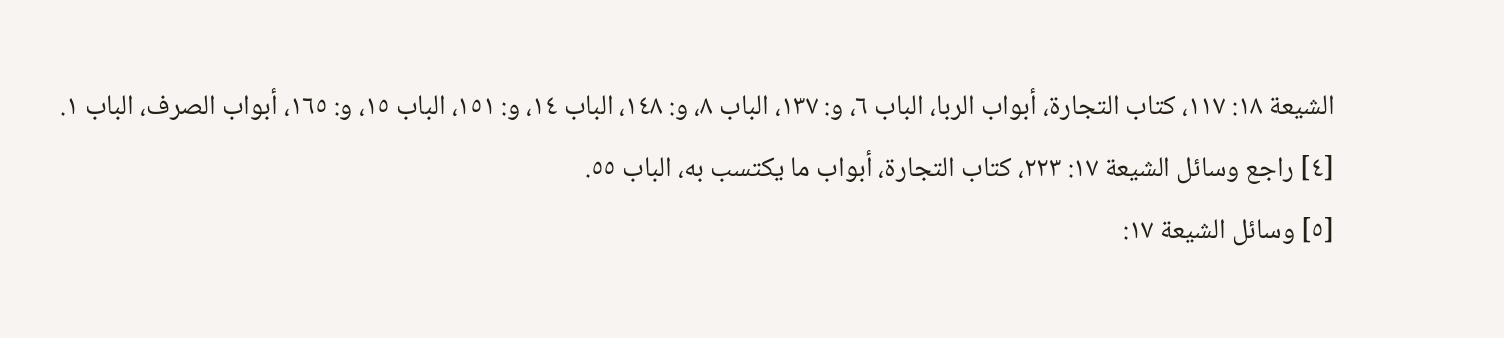الشيعة ١٨: ١١٧، كتاب التجارة، أبواب الربا، الباب ٦، و: ١٣٧، الباب ٨، و: ١٤٨، الباب ١٤، و: ١٥١، الباب ١٥، و: ١٦٥، أبواب الصرف، الباب ١.
[٤] راجع وسائل الشيعة ١٧: ٢٢٣، كتاب التجارة، أبواب ما يكتسب به، الباب ٥٥.
[٥] وسائل الشيعة ١٧: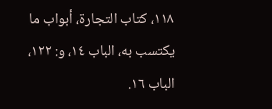١١٨، كتاب التجارة، أبواب ما يكتسب به، الباب ١٤، و: ١٢٢، الباب ١٦.